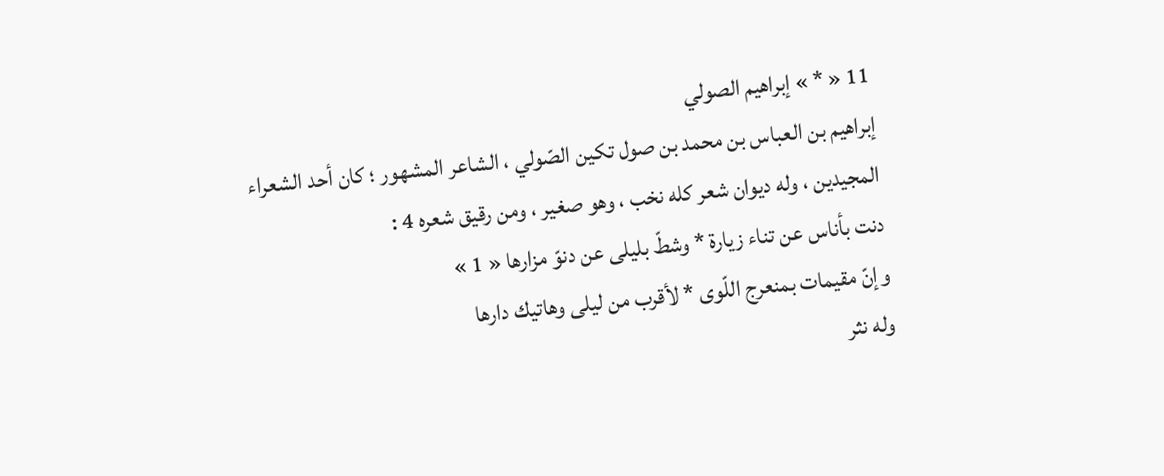11 « * » إبراهيم الصولي
إبراهيم بن العباس بن محمد بن صول تكين الصّولي ، الشاعر المشهور ؛ كان أحد الشعراء المجيدين ، وله ديوان شعر كله نخب ، وهو صغير ، ومن رقيق شعره 4 :
دنت بأناس عن تناء زيارة * وشطّ بليلى عن دنوّ مزارها « 1 »
وإنّ مقيمات بمنعرج اللّوى * لأقرب من ليلى وهاتيك دارها
وله نثر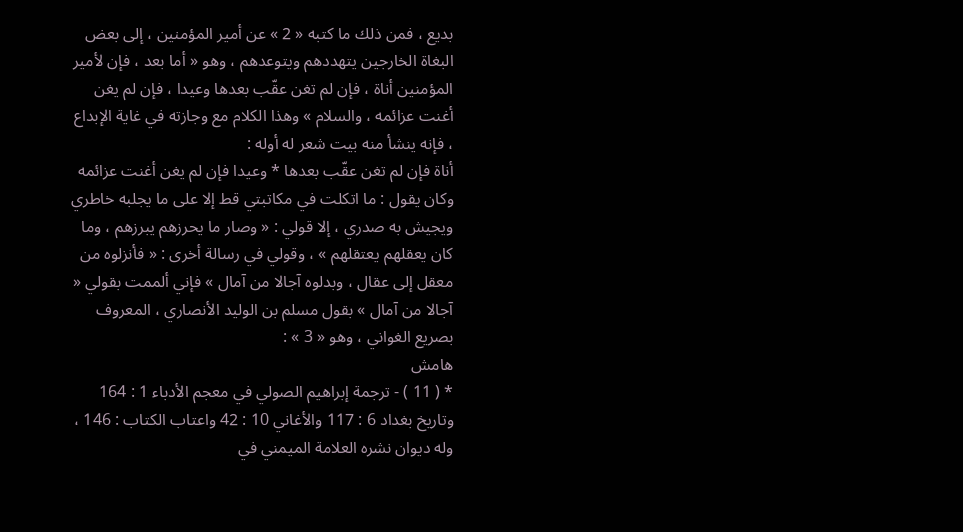بديع ، فمن ذلك ما كتبه « 2 » عن أمير المؤمنين ، إلى بعض البغاة الخارجين يتهددهم ويتوعدهم ، وهو « أما بعد ، فإن لأمير المؤمنين أناة ، فإن لم تغن عقّب بعدها وعيدا ، فإن لم يغن أغنت عزائمه ، والسلام » وهذا الكلام مع وجازته في غاية الإبداع ، فإنه ينشأ منه بيت شعر له أوله :
أناة فإن لم تغن عقّب بعدها * وعيدا فإن لم يغن أغنت عزائمه
وكان يقول : ما اتكلت في مكاتبتي قط إلا على ما يجلبه خاطري ويجيش به صدري ، إلا قولي : « وصار ما يحرزهم يبرزهم ، وما كان يعقلهم يعتقلهم » ، وقولي في رسالة أخرى : « فأنزلوه من معقل إلى عقال ، وبدلوه آجالا من آمال » فإني ألممت بقولي « آجالا من آمال » بقول مسلم بن الوليد الأنصاري ، المعروف بصريع الغواني ، وهو « 3 » :
هامش
* ( 11 ) - ترجمة إبراهيم الصولي في معجم الأدباء 1 : 164 وتاريخ بغداد 6 : 117 والأغاني 10 : 42 واعتاب الكتاب : 146 ، وله ديوان نشره العلامة الميمني في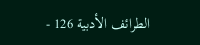الطرائف الأدبية 126 -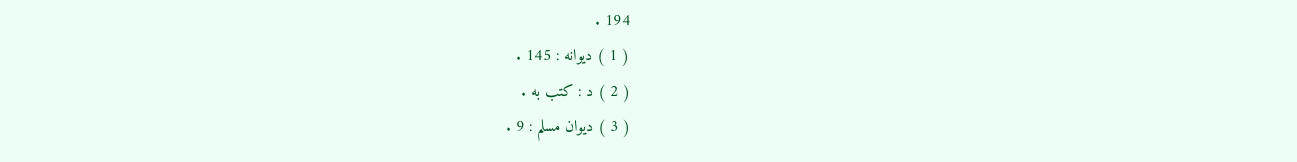194 .
( 1 ) ديوانه : 145 .
( 2 ) د : كتب به .
( 3 ) ديوان مسلم : 9 .